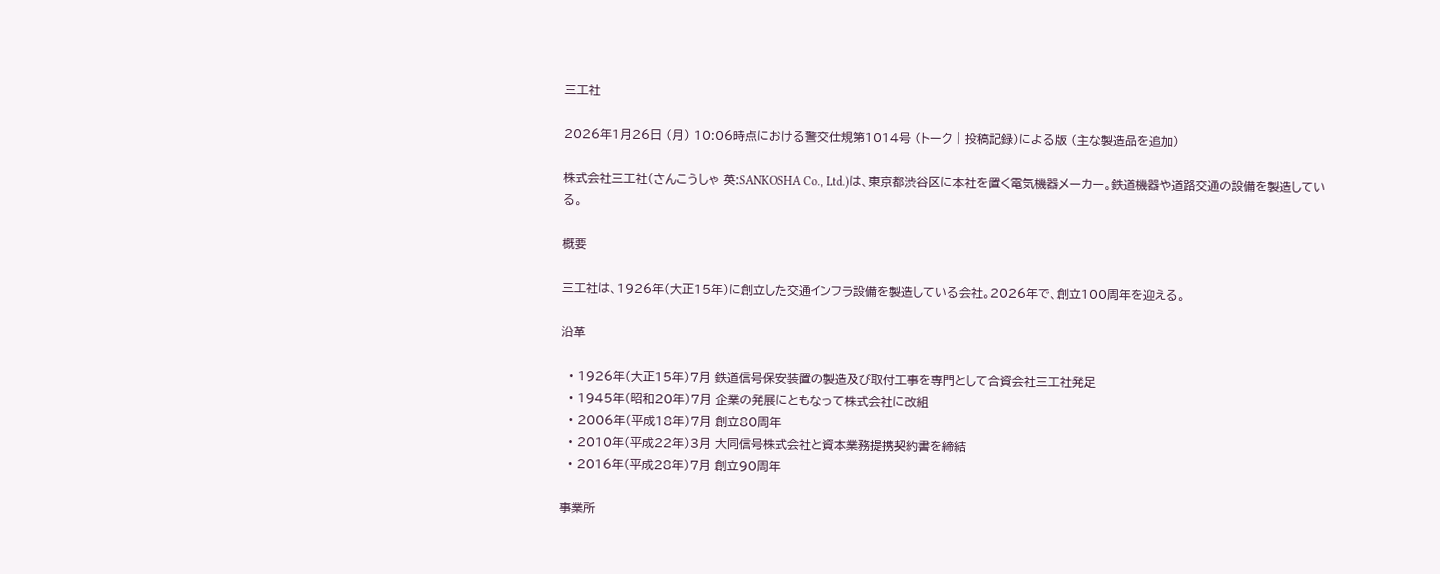三工社

2026年1月26日 (月) 10:06時点における警交仕規第1014号 (トーク | 投稿記録)による版 (主な製造品を追加)

株式会社三工社(さんこうしゃ 英:SANKOSHA Co., Ltd.)は、東京都渋谷区に本社を置く電気機器メーカー。鉄道機器や道路交通の設備を製造している。

概要

三工社は、1926年(大正15年)に創立した交通インフラ設備を製造している会社。2026年で、創立100周年を迎える。

沿革

  • 1926年(大正15年)7月 鉄道信号保安装置の製造及び取付工事を専門として合資会社三工社発足
  • 1945年(昭和20年)7月 企業の発展にともなって株式会社に改組
  • 2006年(平成18年)7月 創立80周年
  • 2010年(平成22年)3月 大同信号株式会社と資本業務提携契約書を締結
  • 2016年(平成28年)7月 創立90周年

事業所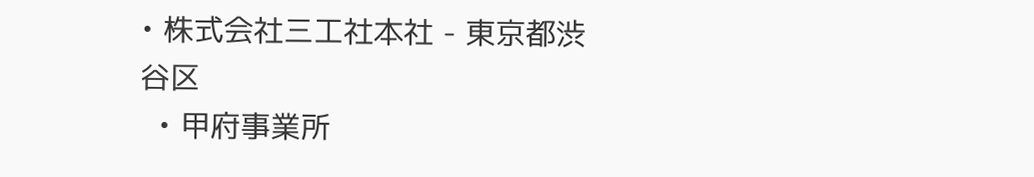• 株式会社三工社本社 - 東京都渋谷区
  • 甲府事業所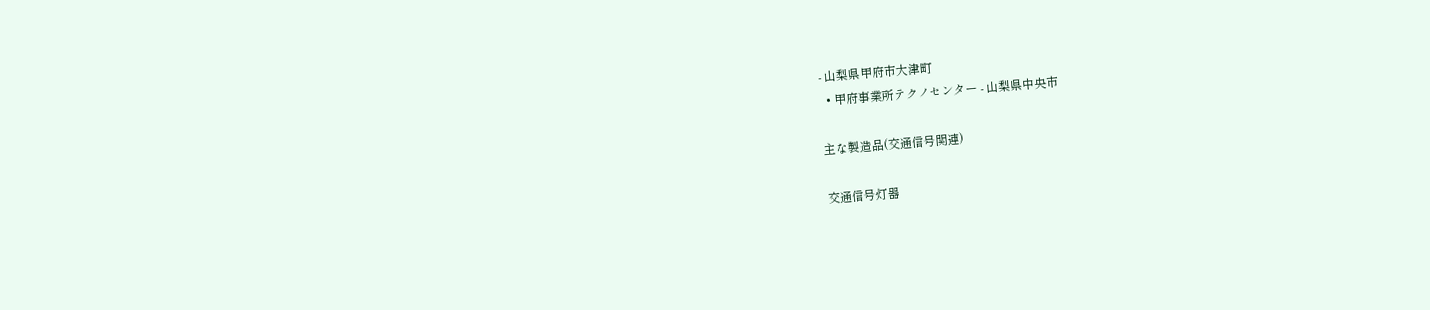- 山梨県甲府市大津町
  • 甲府事業所テクノセンター - 山梨県中央市

主な製造品(交通信号関連)

交通信号灯器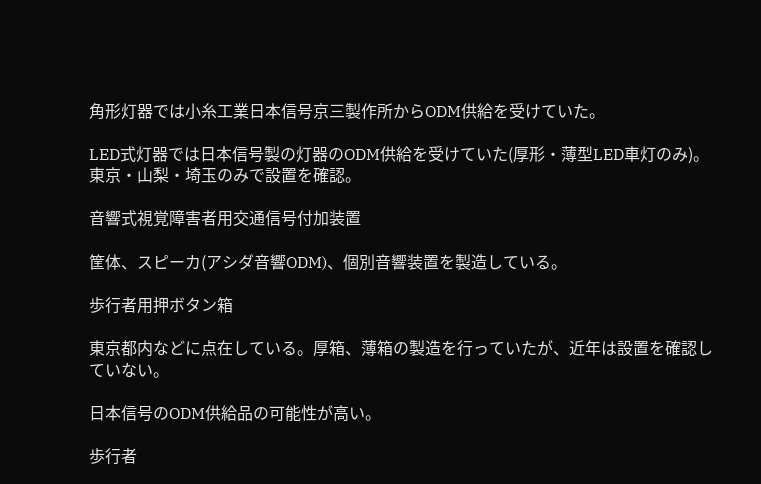角形灯器では小糸工業日本信号京三製作所からODM供給を受けていた。

LED式灯器では日本信号製の灯器のODM供給を受けていた(厚形・薄型LED車灯のみ)。東京・山梨・埼玉のみで設置を確認。

音響式視覚障害者用交通信号付加装置

筐体、スピーカ(アシダ音響ODM)、個別音響装置を製造している。

歩行者用押ボタン箱

東京都内などに点在している。厚箱、薄箱の製造を行っていたが、近年は設置を確認していない。

日本信号のODM供給品の可能性が高い。

歩行者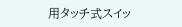用タッチ式スイッ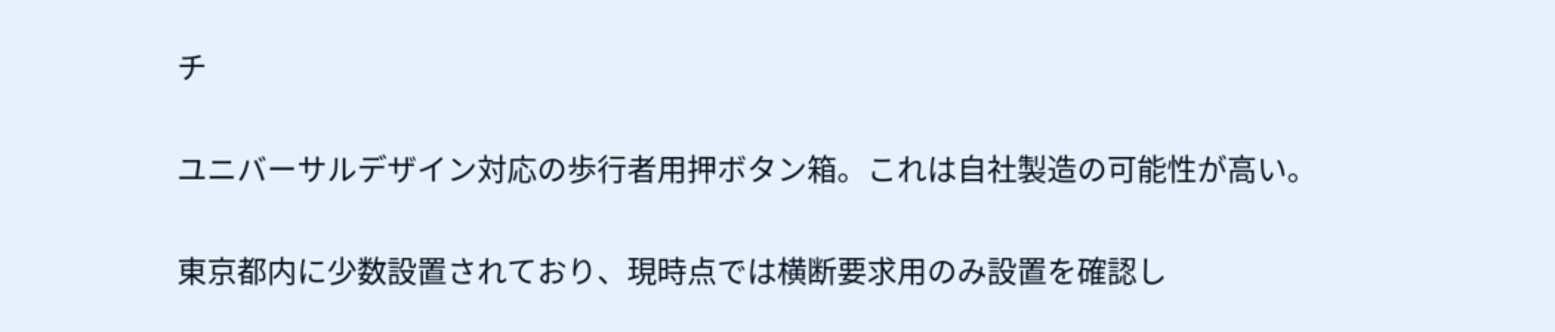チ

ユニバーサルデザイン対応の歩行者用押ボタン箱。これは自社製造の可能性が高い。

東京都内に少数設置されており、現時点では横断要求用のみ設置を確認し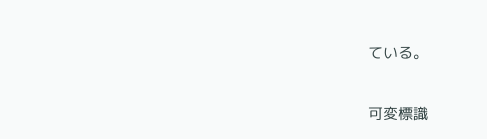ている。

可変標識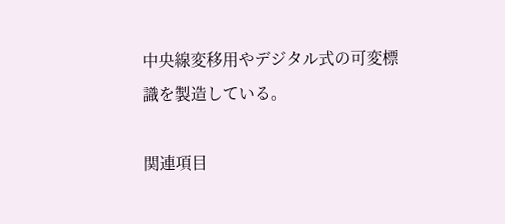中央線変移用やデジタル式の可変標識を製造している。

関連項目